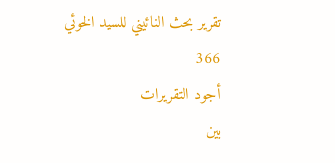تقرير بحث النائيني للسيد الخوئي
366
أجود التقريرات
بين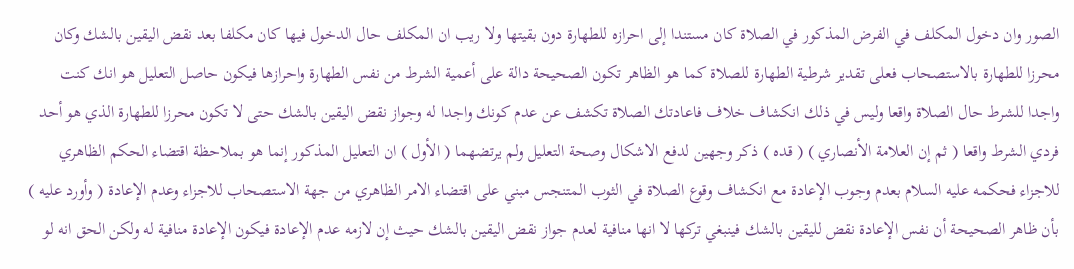الصور وان دخول المكلف في الفرض المذكور في الصلاة كان مستندا إلى احرازه للطهارة دون بقيتها ولا ريب ان المكلف حال الدخول فيها كان مكلفا بعد نقض اليقين بالشك وكان محرزا للطهارة بالاستصحاب فعلى تقدير شرطية الطهارة للصلاة كما هو الظاهر تكون الصحيحة دالة على أعمية الشرط من نفس الطهارة واحرازها فيكون حاصل التعليل هو انك كنت واجدا للشرط حال الصلاة واقعا وليس في ذلك انكشاف خلاف فاعادتك الصلاة تكشف عن عدم كونك واجدا له وجواز نقض اليقين بالشك حتى لا تكون محرزا للطهارة الذي هو أحد فردي الشرط واقعا ( ثم إن العلامة الأنصاري ) ( قده ) ذكر وجهين لدفع الاشكال وصحة التعليل ولم يرتضهما ( الأول ) ان التعليل المذكور إنما هو بملاحظة اقتضاء الحكم الظاهري للاجزاء فحكمه عليه السلام بعدم وجوب الإعادة مع انكشاف وقوع الصلاة في الثوب المتنجس مبني على اقتضاء الامر الظاهري من جهة الاستصحاب للاجزاء وعدم الإعادة ( وأورد عليه ) بأن ظاهر الصحيحة أن نفس الإعادة نقض لليقين بالشك فينبغي تركها لا انها منافية لعدم جواز نقض اليقين بالشك حيث إن لازمه عدم الإعادة فيكون الإعادة منافية له ولكن الحق انه لو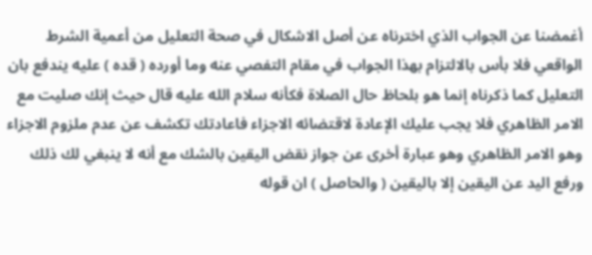أغمضنا عن الجواب الذي اخترناه عن أصل الاشكال في صحة التعليل من أعمية الشرط الواقعي فلا بأس بالالتزام بهذا الجواب في مقام التفصي عنه وما أورده ( قده ) عليه يندفع بان التعليل كما ذكرناه إنما هو بلحاظ حال الصلاة فكأنه سلام الله عليه قال حيث إنك صليت مع الامر الظاهري فلا يجب عليك الإعادة لاقتضائه الاجزاء فاعادتك تكشف عن عدم ملزوم الاجزاء وهو الامر الظاهري وهو عبارة أخرى عن جواز نقض اليقين بالشك مع أنه لا ينبغي لك ذلك ورفع اليد عن اليقين إلا باليقين ( والحاصل ) ان قوله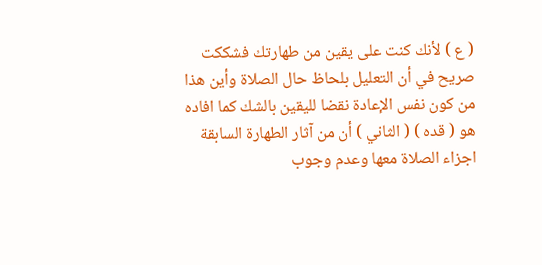( ع ) لأنك كنت على يقين من طهارتك فشككت صريح في أن التعليل بلحاظ حال الصلاة وأين هذا من كون نفس الإعادة نقضا لليقين بالشك كما افاده هو ( قده ) ( الثاني ) أن من آثار الطهارة السابقة اجزاء الصلاة معها وعدم وجوب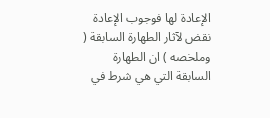الإعادة لها فوجوب الإعادة نقض لآثار الطهارة السابقة ( وملخصه ) ان الطهارة السابقة التي هي شرط في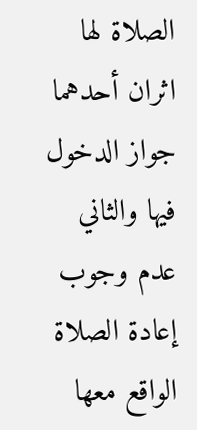الصلاة لها اثران أحدهما جواز الدخول فيها والثاني عدم وجوب إعادة الصلاة الواقع معها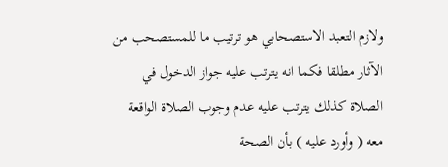ولازم التعبد الاستصحابي هو ترتيب ما للمستصحب من الآثار مطلقا فكما انه يترتب عليه جواز الدخول في الصلاة كذلك يترتب عليه عدم وجوب الصلاة الواقعة معه ( وأورد عليه ) بأن الصحة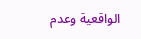الواقعية وعدم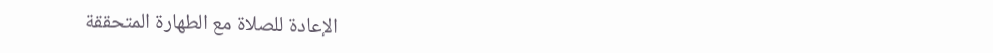الإعادة للصلاة مع الطهارة المتحققة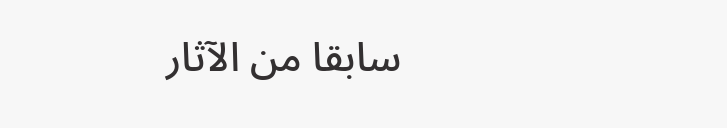سابقا من الآثار